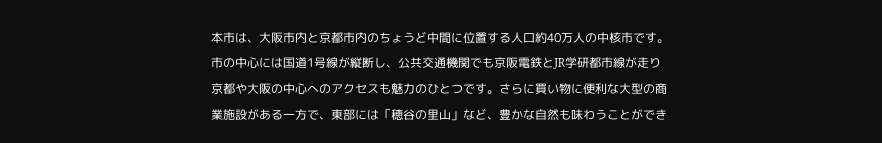本市は、大阪市内と京都市内のちょうど中間に位置する人口約40万人の中核市です。市の中心には国道1号線が縦断し、公共交通機関でも京阪電鉄とJR学研都市線が走り京都や大阪の中心へのアクセスも魅力のひとつです。さらに買い物に便利な大型の商業施設がある一方で、東部には「穂谷の里山」など、豊かな自然も味わうことができ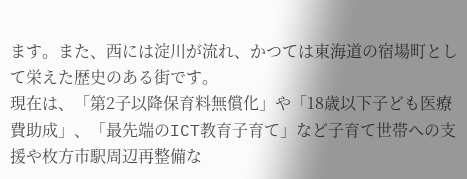ます。また、西には淀川が流れ、かつては東海道の宿場町として栄えた歴史のある街です。
現在は、「第2子以降保育料無償化」や「18歳以下子ども医療費助成」、「最先端のICT教育子育て」など子育て世帯への支援や枚方市駅周辺再整備な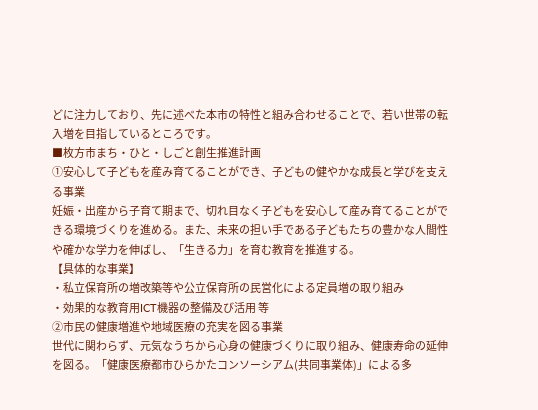どに注力しており、先に述べた本市の特性と組み合わせることで、若い世帯の転入増を目指しているところです。
■枚方市まち・ひと・しごと創生推進計画
①安心して子どもを産み育てることができ、子どもの健やかな成長と学びを支える事業
妊娠・出産から子育て期まで、切れ目なく子どもを安心して産み育てることができる環境づくりを進める。また、未来の担い手である子どもたちの豊かな人間性や確かな学力を伸ばし、「生きる力」を育む教育を推進する。
【具体的な事業】
・私立保育所の増改築等や公立保育所の民営化による定員増の取り組み
・効果的な教育用ICT機器の整備及び活用 等
②市民の健康増進や地域医療の充実を図る事業
世代に関わらず、元気なうちから心身の健康づくりに取り組み、健康寿命の延伸を図る。「健康医療都市ひらかたコンソーシアム(共同事業体)」による多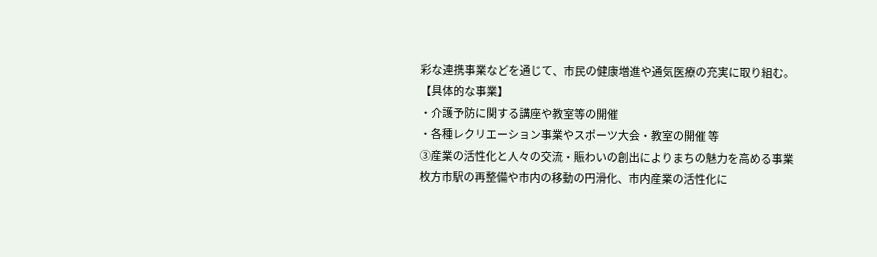彩な連携事業などを通じて、市民の健康増進や通気医療の充実に取り組む。
【具体的な事業】
・介護予防に関する講座や教室等の開催
・各種レクリエーション事業やスポーツ大会・教室の開催 等
③産業の活性化と人々の交流・賑わいの創出によりまちの魅力を高める事業
枚方市駅の再整備や市内の移動の円滑化、市内産業の活性化に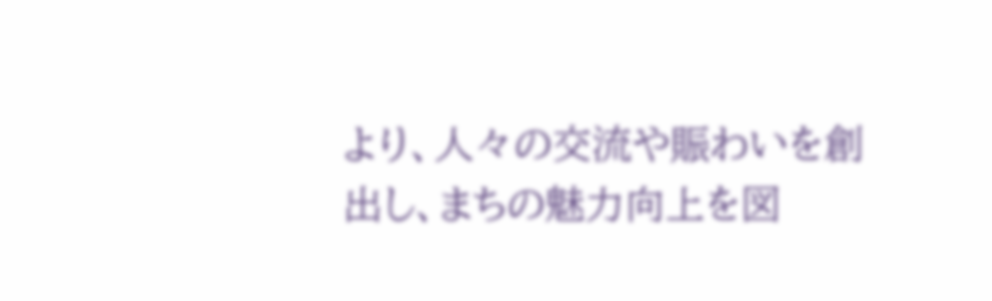より、人々の交流や賑わいを創出し、まちの魅力向上を図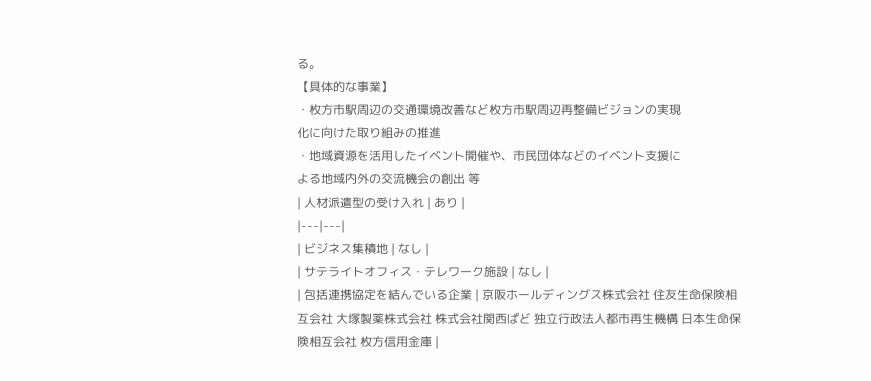る。
【具体的な事業】
・枚方市駅周辺の交通環境改善など枚方市駅周辺再整備ビジョンの実現
化に向けた取り組みの推進
・地域資源を活用したイベント開催や、市民団体などのイベント支援に
よる地域内外の交流機会の創出 等
| 人材派遣型の受け入れ | あり |
|---|---|
| ビジネス集積地 | なし |
| サテライトオフィス・テレワーク施設 | なし |
| 包括連携協定を結んでいる企業 | 京阪ホールディングス株式会社 住友生命保険相互会社 大塚製薬株式会社 株式会社関西ぱど 独立行政法人都市再生機構 日本生命保険相互会社 枚方信用金庫 |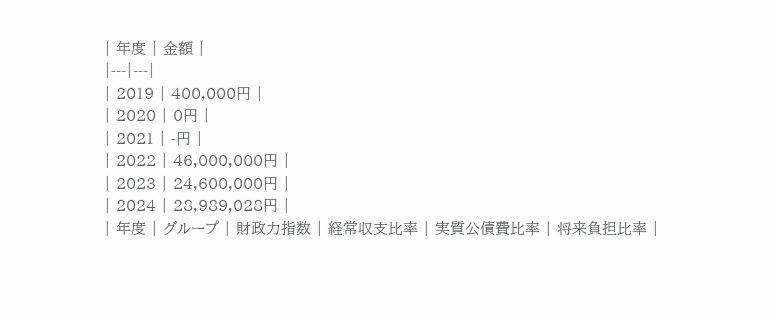| 年度 | 金額 |
|---|---|
| 2019 | 400,000円 |
| 2020 | 0円 |
| 2021 | -円 |
| 2022 | 46,000,000円 |
| 2023 | 24,600,000円 |
| 2024 | 28,989,028円 |
| 年度 | グループ | 財政力指数 | 経常収支比率 | 実質公債費比率 | 将来負担比率 |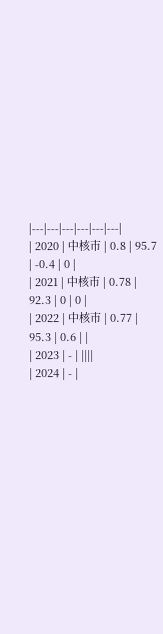|---|---|---|---|---|---|
| 2020 | 中核市 | 0.8 | 95.7 | -0.4 | 0 |
| 2021 | 中核市 | 0.78 | 92.3 | 0 | 0 |
| 2022 | 中核市 | 0.77 | 95.3 | 0.6 | |
| 2023 | - | ||||
| 2024 | - |